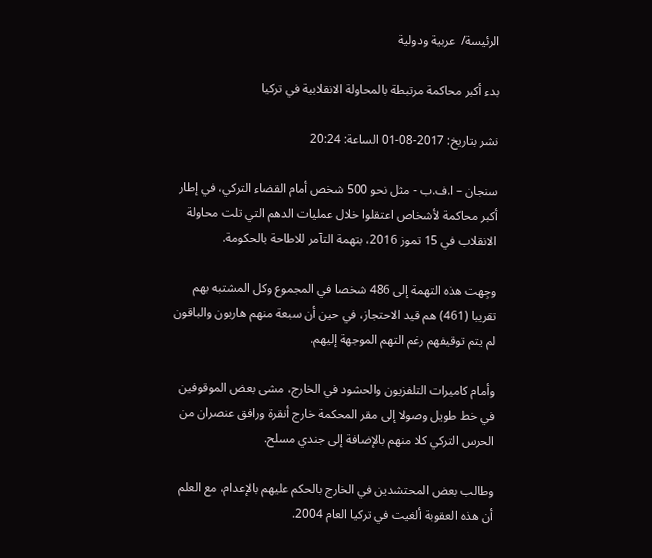الرئيسة/  عربية ودولية

بدء أكبر محاكمة مرتبطة بالمحاولة الانقلابية في تركيا

نشر بتاريخ: 2017-08-01 الساعة: 20:24

سنجان – ا.ف.ب - مثل نحو 500 شخص أمام القضاء التركي، في إطار أكبر محاكمة لأشخاص اعتقلوا خلال عمليات الدهم التي تلت محاولة الانقلاب في 15 تموز 2016، بتهمة التآمر للاطاحة بالحكومة.

وجِهت هذه التهمة إلى 486 شخصا في المجموع وكل المشتبه بهم تقريبا (461) هم قيد الاحتجاز، في حين أن سبعة منهم هاربون والباقون لم يتم توقيفهم رغم التهم الموجهة إليهم.

وأمام كاميرات التلفزيون والحشود في الخارج، مشى بعض الموقوفين في خط طويل وصولا إلى مقر المحكمة خارج أنقرة ورافق عنصران من الحرس التركي كلا منهم بالإضافة إلى جندي مسلح.

وطالب بعض المحتشدين في الخارج بالحكم عليهم بالإعدام، مع العلم أن هذه العقوبة ألغيت في تركيا العام 2004.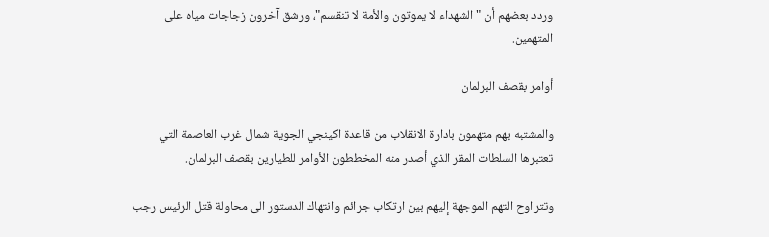وردد بعضهم أن "الشهداء لا يموتون والأمة لا تنقسم"، ورشق آخرون زجاجات مياه على المتهمين.

أوامر بقصف البرلمان

والمشتبه بهم متهمون بادارة الانقلاب من قاعدة اكينجي الجوية شمال غرب العاصمة التي تعتبرها السلطات المقر الذي أصدر منه المخططون الأوامر للطيارين بقصف البرلمان.

وتتراوح التهم الموجهة إليهم بين ارتكاب جرائم وانتهاك الدستور الى محاولة قتل الرئيس رجب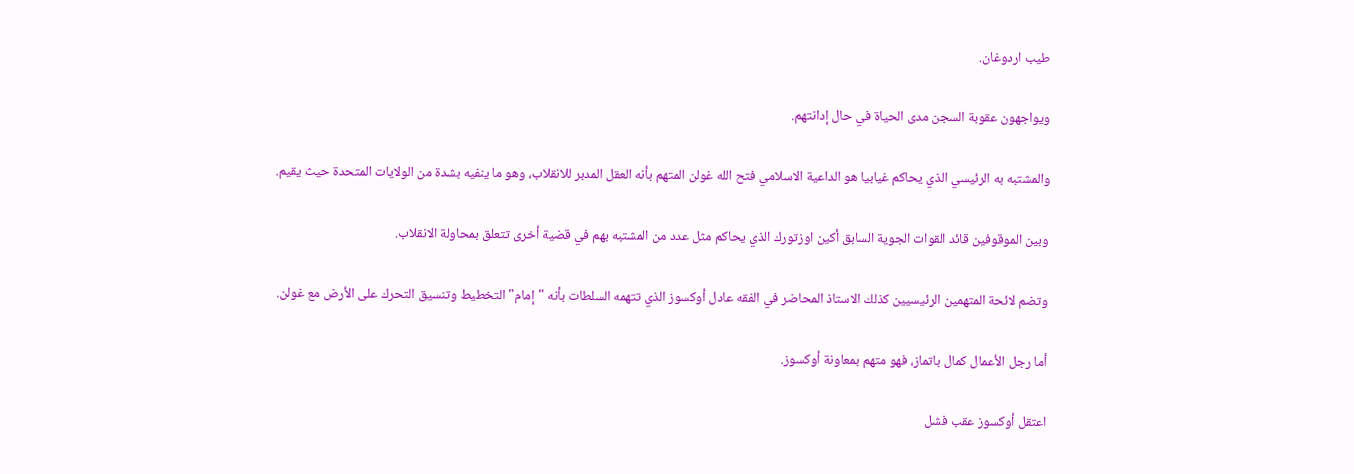طيب اردوغان.

ويواجهون عقوبة السجن مدى الحياة في حال إدانتهم.

والمشتبه به الرئيسي الذي يحاكم غيابيا هو الداعية الاسلامي فتح الله غولن المتهم بأنه العقل المدبر للانقلاب، وهو ما ينفيه بشدة من الولايات المتحدة حيث يقيم.

وبين الموقوفين قائد القوات الجوية السابق أكين اوزتورك الذي يحاكم مثل عدد من المشتبه بهم في قضية أخرى تتعلق بمحاولة الانقلاب.

وتضم لائحة المتهمين الرئيسيين كذلك الاستاذ المحاضر في الفقه عادل أوكسوز الذي تتهمه السلطات بأنه "إمام" التخطيط وتنسيق التحرك على الأرض مع غولن.

أما رجل الأعمال كمال باتماز، فهو متهم بمعاونة أوكسوز.

اعتقل أوكسوز عقب فشل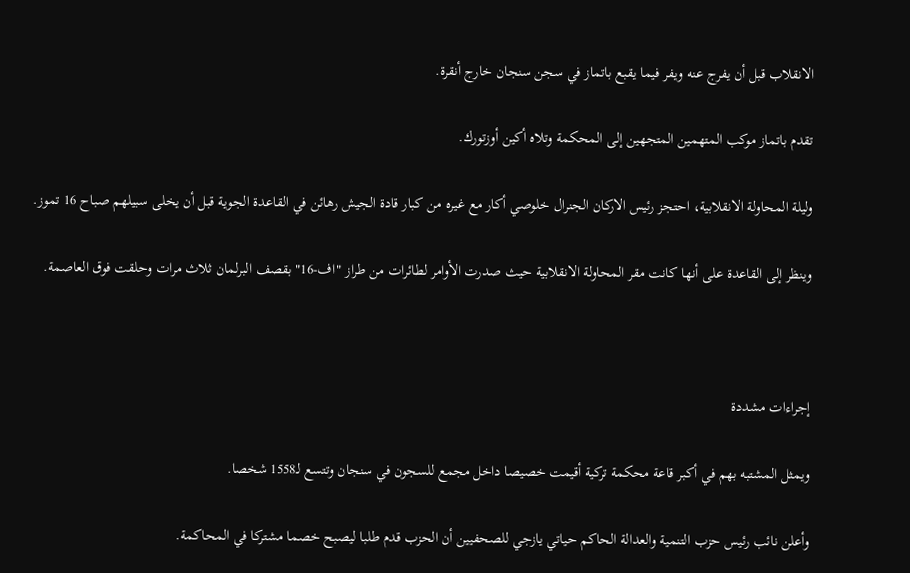الانقلاب قبل أن يفرج عنه ويفر فيما يقبع باتماز في سجن سنجان خارج أنقرة.

تقدم باتماز موكب المتهمين المتجهين إلى المحكمة وتلاه أكين أوزتورك.

وليلة المحاولة الانقلابية، احتجز رئيس الاركان الجنرال خلوصي أكار مع غيره من كبار قادة الجيش رهائن في القاعدة الجوية قبل أن يخلى سبيلهم صباح 16 تموز.

وينظر إلى القاعدة على أنها كانت مقر المحاولة الانقلابية حيث صدرت الأوامر لطائرات من طراز "اف-16" بقصف البرلمان ثلاث مرات وحلقت فوق العاصمة.



إجراءات مشددة

ويمثل المشتبه بهم في أكبر قاعة محكمة تركية أقيمت خصيصا داخل مجمع للسجون في سنجان وتتسع لـ1558 شخصا.

وأعلن نائب رئيس حزب التنمية والعدالة الحاكم حياتي يازجي للصحفيين أن الحزب قدم طلبا ليصبح خصما مشتركا في المحاكمة.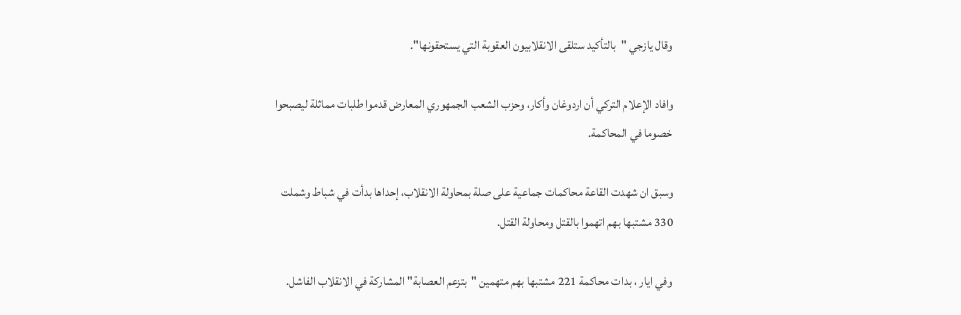وقال يازجي "بالتأكيد ستلقى الانقلابيون العقوبة التي يستحقونها".

وافاد الإعلام التركي أن اردوغان وأكار، وحزب الشعب الجمهوري المعارض قدموا طلبات مماثلة ليصبحوا خصوما في المحاكمة.

وسبق ان شهدت القاعة محاكمات جماعية على صلة بمحاولة الانقلاب، إحداها بدأت في شباط وشملت 330 مشتبها بهم اتهموا بالقتل ومحاولة القتل.

وفي ايار ، بدات محاكمة 221 مشتبها بهم متهمين "بتزعم العصابة" المشاركة في الانقلاب الفاشل.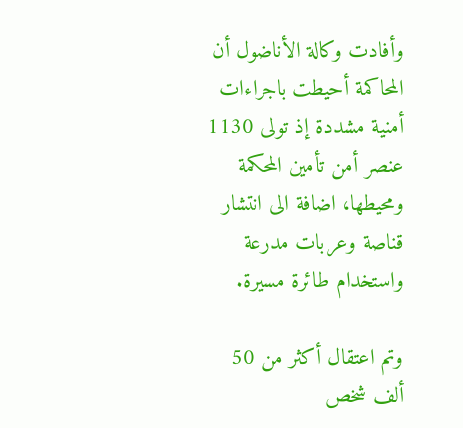وأفادت وكالة الأناضول أن المحاكمة أحيطت باجراءات أمنية مشددة إذ تولى 1130 عنصر أمن تأمين المحكمة ومحيطها، اضافة الى انتشار قناصة وعربات مدرعة واستخدام طائرة مسيرة.

وتم اعتقال أكثر من 50 ألف شخص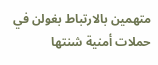متهمين بالارتباط بغولن في حملات أمنية شنتها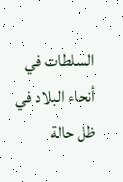السلطات في أنحاء البلاد في ظل حالة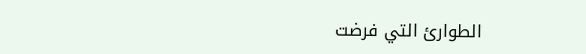الطوارئ التي فرضت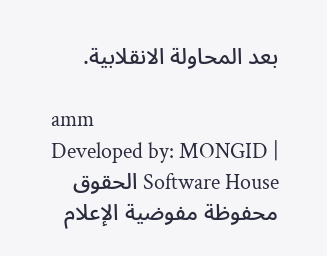بعد المحاولة الانقلابية.

amm
Developed by: MONGID | Software House الحقوق محفوظة مفوضية الإعلام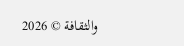والثقافة © 2026